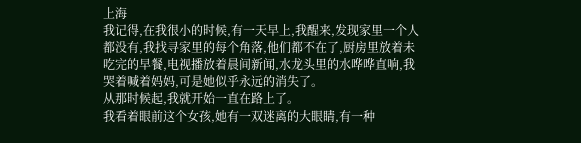上海
我记得,在我很小的时候,有一天早上,我醒来,发现家里一个人都没有,我找寻家里的每个角落,他们都不在了,厨房里放着未吃完的早餐,电视播放着晨间新闻,水龙头里的水哗哗直响,我哭着喊着妈妈,可是她似乎永远的消失了。
从那时候起,我就开始一直在路上了。
我看着眼前这个女孩,她有一双迷离的大眼睛,有一种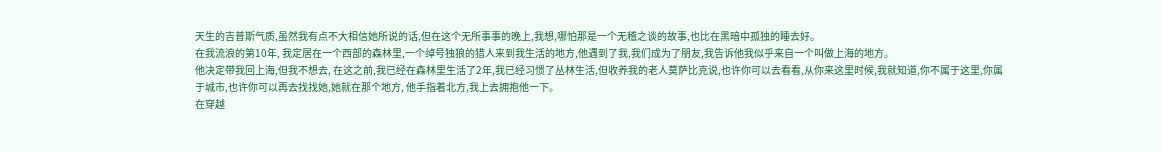天生的吉普斯气质,虽然我有点不大相信她所说的话,但在这个无所事事的晚上,我想,哪怕那是一个无稽之谈的故事,也比在黑暗中孤独的睡去好。
在我流浪的第10年, 我定居在一个西部的森林里,一个绰号独狼的猎人来到我生活的地方,他遇到了我,我们成为了朋友,我告诉他我似乎来自一个叫做上海的地方。
他决定带我回上海,但我不想去, 在这之前,我已经在森林里生活了2年,我已经习惯了丛林生活,但收养我的老人莫萨比克说,也许你可以去看看,从你来这里时候,我就知道,你不属于这里,你属于城市,也许你可以再去找找她,她就在那个地方, 他手指着北方,我上去拥抱他一下。
在穿越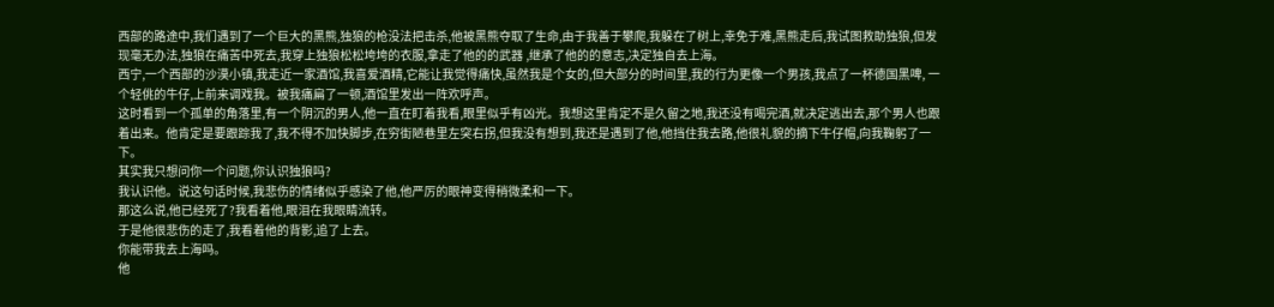西部的路途中,我们遇到了一个巨大的黑熊,独狼的枪没法把击杀,他被黑熊夺取了生命,由于我善于攀爬,我躲在了树上,幸免于难,黑熊走后,我试图救助独狼,但发现毫无办法,独狼在痛苦中死去,我穿上独狼松松垮垮的衣服,拿走了他的的武器 ,继承了他的的意志,决定独自去上海。
西宁,一个西部的沙漠小镇,我走近一家酒馆,我喜爱酒精,它能让我觉得痛快,虽然我是个女的,但大部分的时间里,我的行为更像一个男孩,我点了一杯德国黑啤, 一个轻佻的牛仔,上前来调戏我。被我痛扁了一顿,酒馆里发出一阵欢呼声。
这时看到一个孤单的角落里,有一个阴沉的男人,他一直在盯着我看,眼里似乎有凶光。我想这里肯定不是久留之地,我还没有喝完酒,就决定逃出去,那个男人也跟着出来。他肯定是要跟踪我了,我不得不加快脚步,在穷街陋巷里左突右拐,但我没有想到,我还是遇到了他,他挡住我去路,他很礼貌的摘下牛仔帽,向我鞠躬了一下。
其实我只想问你一个问题,你认识独狼吗?
我认识他。说这句话时候,我悲伤的情绪似乎感染了他,他严厉的眼神变得稍微柔和一下。
那这么说,他已经死了?我看着他,眼泪在我眼睛流转。
于是他很悲伤的走了,我看着他的背影,追了上去。
你能带我去上海吗。
他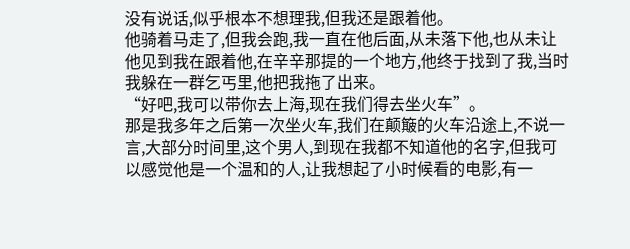没有说话,似乎根本不想理我,但我还是跟着他。
他骑着马走了,但我会跑,我一直在他后面,从未落下他,也从未让他见到我在跟着他,在辛辛那提的一个地方,他终于找到了我,当时我躲在一群乞丐里,他把我拖了出来。
“好吧,我可以带你去上海,现在我们得去坐火车”。
那是我多年之后第一次坐火车,我们在颠簸的火车沿途上,不说一言,大部分时间里,这个男人,到现在我都不知道他的名字,但我可以感觉他是一个温和的人,让我想起了小时候看的电影,有一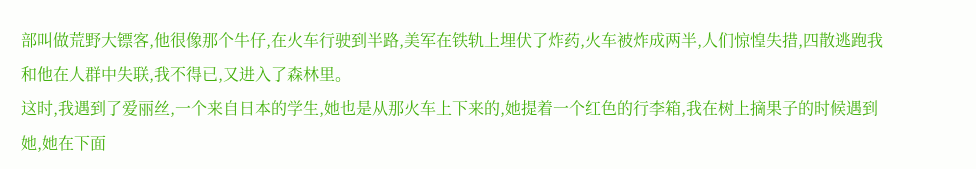部叫做荒野大镖客,他很像那个牛仔,在火车行驶到半路,美军在铁轨上埋伏了炸药,火车被炸成两半,人们惊惶失措,四散逃跑我和他在人群中失联,我不得已,又进入了森林里。
这时,我遇到了爱丽丝,一个来自日本的学生,她也是从那火车上下来的,她提着一个红色的行李箱,我在树上摘果子的时候遇到她,她在下面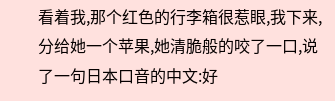看着我,那个红色的行李箱很惹眼,我下来,分给她一个苹果,她清脆般的咬了一口,说了一句日本口音的中文:好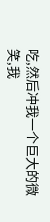吃,然后冲我一个巨大的微笑,我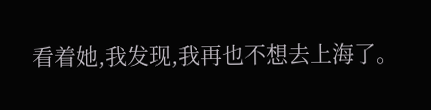看着她,我发现,我再也不想去上海了。